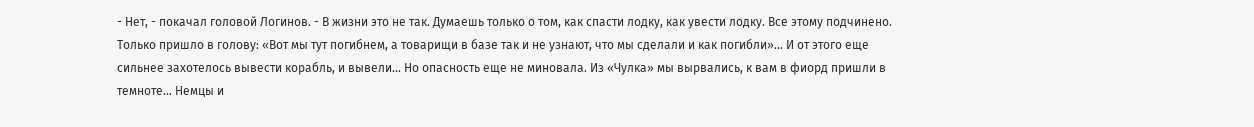- Нет, - покачал головой Логинов. - В жизни это не так. Думаешь только о том, как спасти лодку, как увести лодку. Все этому подчинено. Только пришло в голову: «Вот мы тут погибнем, а товарищи в базе так и не узнают, что мы сделали и как погибли»… И от этого еще сильнее захотелось вывести корабль, и вывели… Но опасность еще не миновала. Из «Чулка» мы вырвались, к вам в фиорд пришли в темноте… Немцы и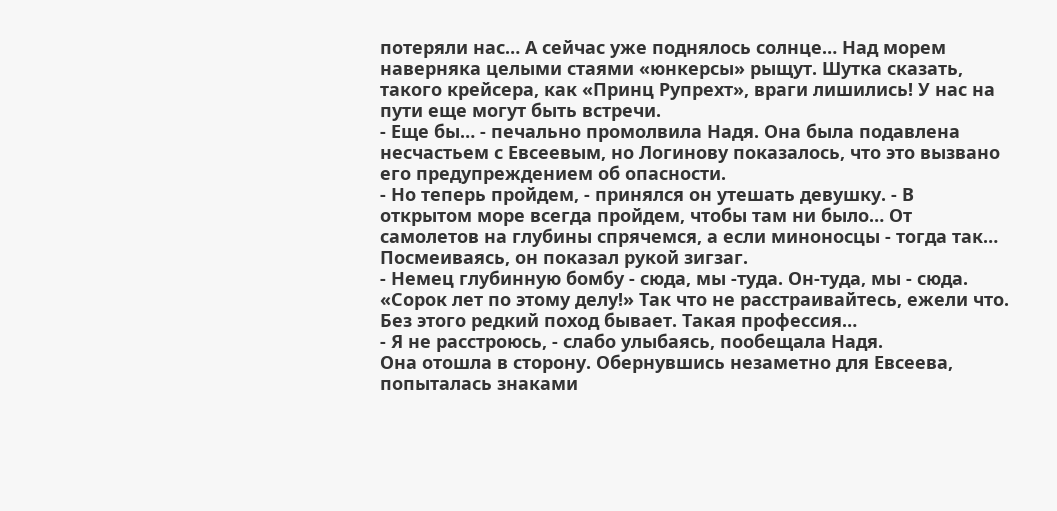потеряли нас… А сейчас уже поднялось солнце… Над морем наверняка целыми стаями «юнкерсы» рыщут. Шутка сказать, такого крейсера, как «Принц Рупрехт», враги лишились! У нас на пути еще могут быть встречи.
- Еще бы… - печально промолвила Надя. Она была подавлена несчастьем с Евсеевым, но Логинову показалось, что это вызвано его предупреждением об опасности.
- Но теперь пройдем, - принялся он утешать девушку. - В открытом море всегда пройдем, чтобы там ни было… От самолетов на глубины спрячемся, а если миноносцы - тогда так…
Посмеиваясь, он показал рукой зигзаг.
- Немец глубинную бомбу - сюда, мы -туда. Он-туда, мы - сюда. «Сорок лет по этому делу!» Так что не расстраивайтесь, ежели что. Без этого редкий поход бывает. Такая профессия…
- Я не расстроюсь, - слабо улыбаясь, пообещала Надя.
Она отошла в сторону. Обернувшись незаметно для Евсеева, попыталась знаками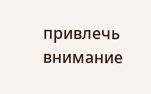привлечь внимание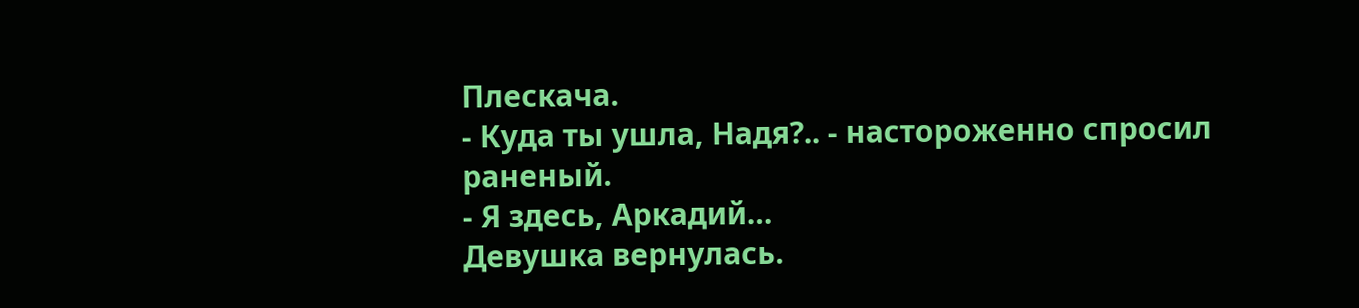Плескача.
- Куда ты ушла, Надя?.. - настороженно спросил раненый.
- Я здесь, Аркадий…
Девушка вернулась.